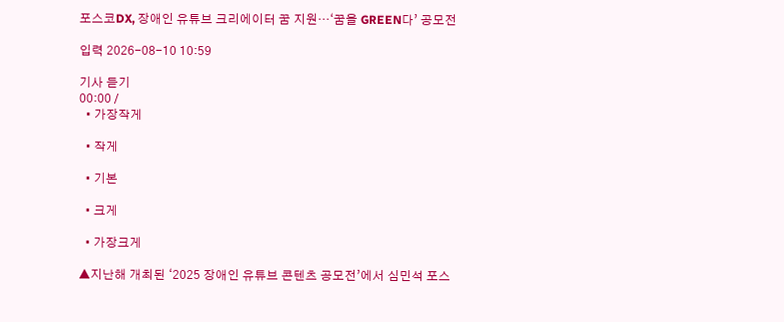포스코DX, 장애인 유튜브 크리에이터 꿈 지원…‘꿈을 GREEN다’ 공모전

입력 2026-08-10 10:59

기사 듣기
00:00 /
  • 가장작게

  • 작게

  • 기본

  • 크게

  • 가장크게

▲지난해 개최된 ‘2025 장애인 유튜브 콘텐츠 공모전’에서 심민석 포스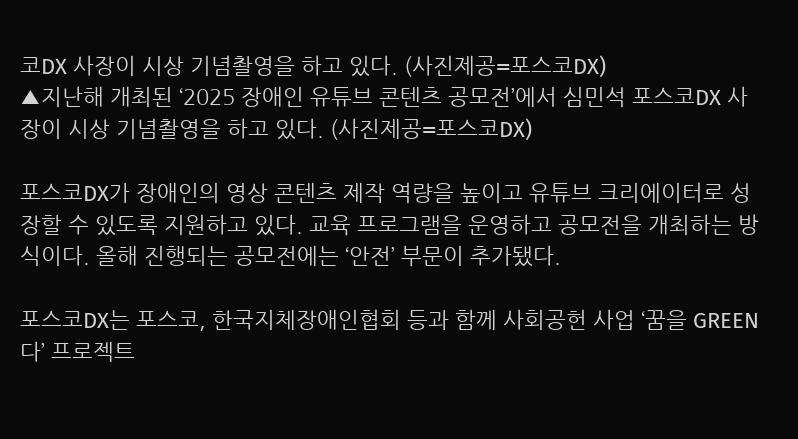코DX 사장이 시상 기념촬영을 하고 있다. (사진제공=포스코DX)
▲지난해 개최된 ‘2025 장애인 유튜브 콘텐츠 공모전’에서 심민석 포스코DX 사장이 시상 기념촬영을 하고 있다. (사진제공=포스코DX)

포스코DX가 장애인의 영상 콘텐츠 제작 역량을 높이고 유튜브 크리에이터로 성장할 수 있도록 지원하고 있다. 교육 프로그램을 운영하고 공모전을 개최하는 방식이다. 올해 진행되는 공모전에는 ‘안전’ 부문이 추가됐다.

포스코DX는 포스코, 한국지체장애인협회 등과 함께 사회공헌 사업 ‘꿈을 GREEN다’ 프로젝트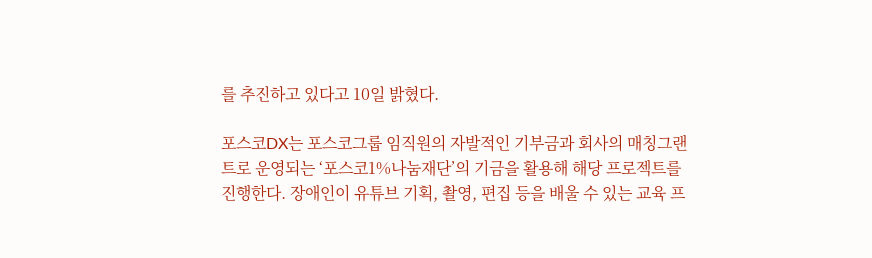를 추진하고 있다고 10일 밝혔다.

포스코DX는 포스코그룹 임직원의 자발적인 기부금과 회사의 매칭그랜트로 운영되는 ‘포스코1%나눔재단’의 기금을 활용해 해당 프로젝트를 진행한다. 장애인이 유튜브 기획, 촬영, 편집 등을 배울 수 있는 교육 프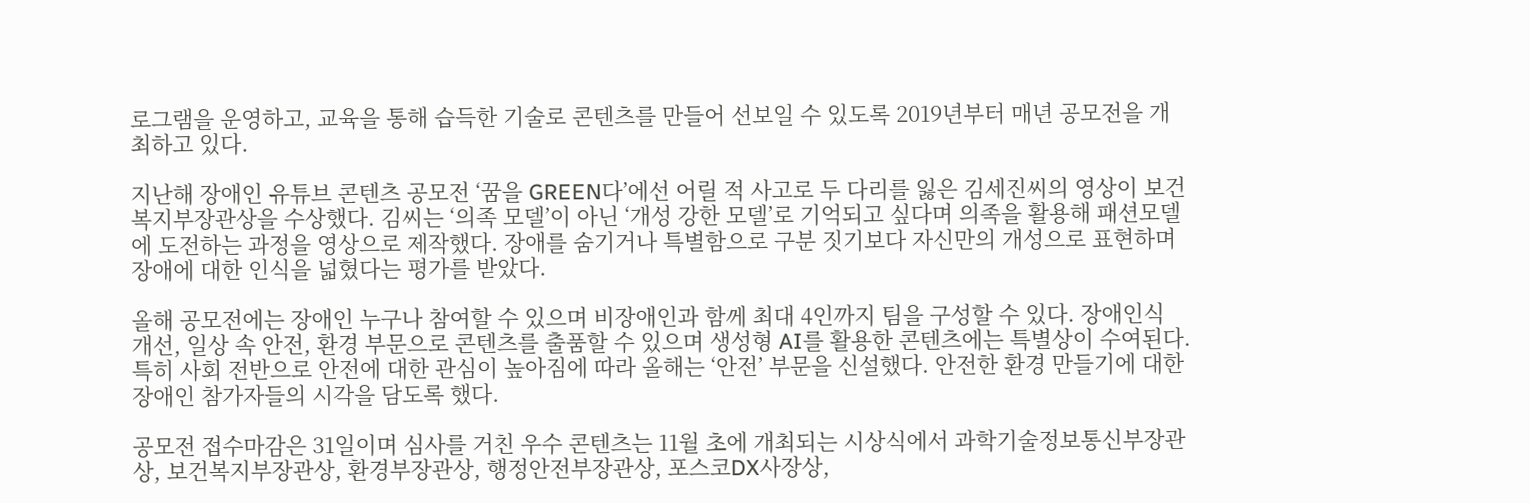로그램을 운영하고, 교육을 통해 습득한 기술로 콘텐츠를 만들어 선보일 수 있도록 2019년부터 매년 공모전을 개최하고 있다.

지난해 장애인 유튜브 콘텐츠 공모전 ‘꿈을 GREEN다’에선 어릴 적 사고로 두 다리를 잃은 김세진씨의 영상이 보건복지부장관상을 수상했다. 김씨는 ‘의족 모델’이 아닌 ‘개성 강한 모델’로 기억되고 싶다며 의족을 활용해 패션모델에 도전하는 과정을 영상으로 제작했다. 장애를 숨기거나 특별함으로 구분 짓기보다 자신만의 개성으로 표현하며 장애에 대한 인식을 넓혔다는 평가를 받았다.

올해 공모전에는 장애인 누구나 참여할 수 있으며 비장애인과 함께 최대 4인까지 팀을 구성할 수 있다. 장애인식 개선, 일상 속 안전, 환경 부문으로 콘텐츠를 출품할 수 있으며 생성형 AI를 활용한 콘텐츠에는 특별상이 수여된다. 특히 사회 전반으로 안전에 대한 관심이 높아짐에 따라 올해는 ‘안전’ 부문을 신설했다. 안전한 환경 만들기에 대한 장애인 참가자들의 시각을 담도록 했다.

공모전 접수마감은 31일이며 심사를 거친 우수 콘텐츠는 11월 초에 개최되는 시상식에서 과학기술정보통신부장관상, 보건복지부장관상, 환경부장관상, 행정안전부장관상, 포스코DX사장상,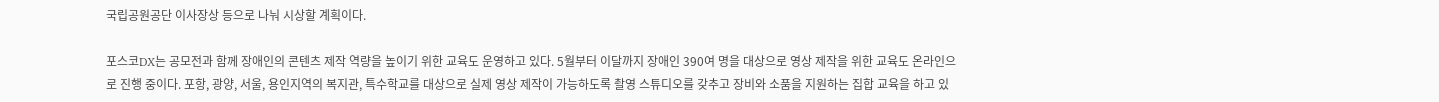국립공원공단 이사장상 등으로 나눠 시상할 계획이다.

포스코DX는 공모전과 함께 장애인의 콘텐츠 제작 역량을 높이기 위한 교육도 운영하고 있다. 5월부터 이달까지 장애인 390여 명을 대상으로 영상 제작을 위한 교육도 온라인으로 진행 중이다. 포항, 광양, 서울, 용인지역의 복지관, 특수학교를 대상으로 실제 영상 제작이 가능하도록 촬영 스튜디오를 갖추고 장비와 소품을 지원하는 집합 교육을 하고 있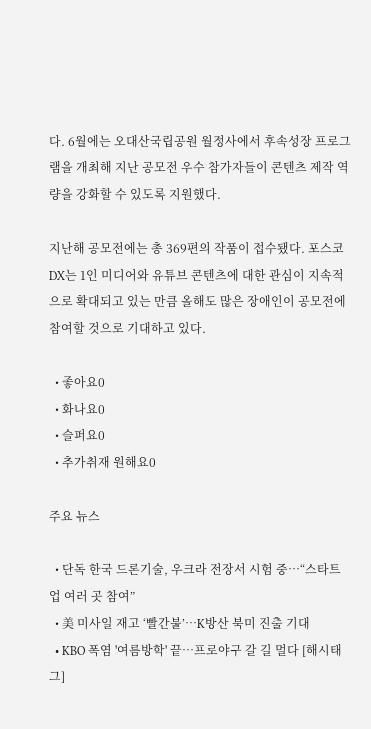다. 6월에는 오대산국립공원 월정사에서 후속성장 프로그램을 개최해 지난 공모전 우수 참가자들이 콘텐츠 제작 역량을 강화할 수 있도록 지원했다.

지난해 공모전에는 총 369편의 작품이 접수됐다. 포스코DX는 1인 미디어와 유튜브 콘텐츠에 대한 관심이 지속적으로 확대되고 있는 만큼 올해도 많은 장애인이 공모전에 참여할 것으로 기대하고 있다.

  • 좋아요0
  • 화나요0
  • 슬퍼요0
  • 추가취재 원해요0

주요 뉴스

  • 단독 한국 드론기술, 우크라 전장서 시험 중…“스타트업 여러 곳 참여”
  • 美 미사일 재고 ‘빨간불’…K방산 북미 진출 기대
  • KBO 폭염 '여름방학' 끝…프로야구 갈 길 멀다 [해시태그]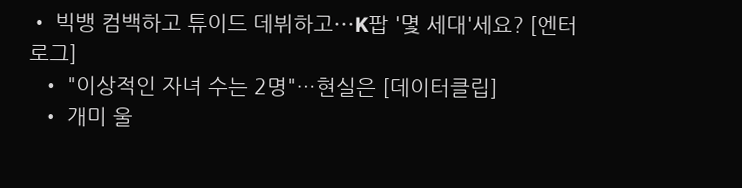• 빅뱅 컴백하고 튜이드 데뷔하고⋯K팝 '몇 세대'세요? [엔터로그]
  • "이상적인 자녀 수는 2명"…현실은 [데이터클립]
  • 개미 울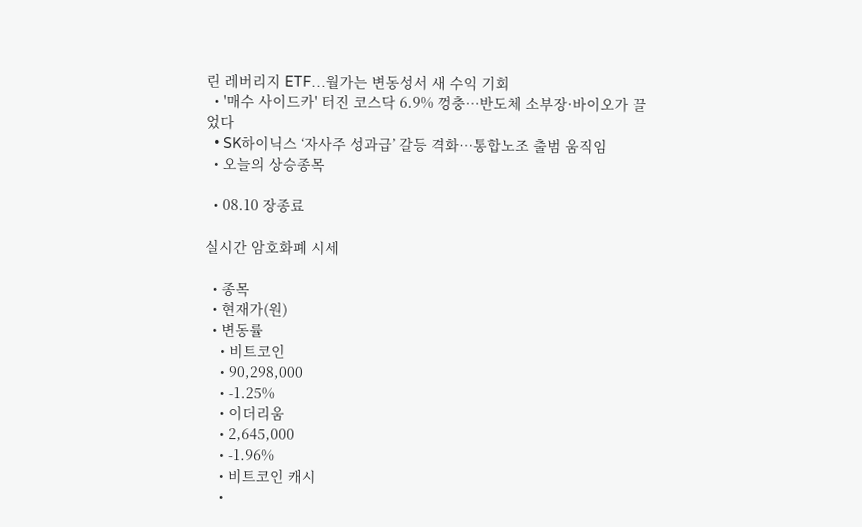린 레버리지 ETF…월가는 변동성서 새 수익 기회
  • '매수 사이드카' 터진 코스닥 6.9% 껑충…반도체 소부장·바이오가 끌었다
  • SK하이닉스 ‘자사주 성과급’ 갈등 격화…통합노조 출범 움직임
  • 오늘의 상승종목

  • 08.10 장종료

실시간 암호화폐 시세

  • 종목
  • 현재가(원)
  • 변동률
    • 비트코인
    • 90,298,000
    • -1.25%
    • 이더리움
    • 2,645,000
    • -1.96%
    • 비트코인 캐시
    •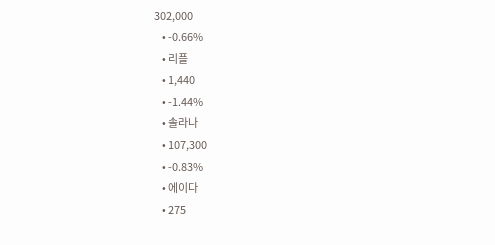302,000
    • -0.66%
    • 리플
    • 1,440
    • -1.44%
    • 솔라나
    • 107,300
    • -0.83%
    • 에이다
    • 275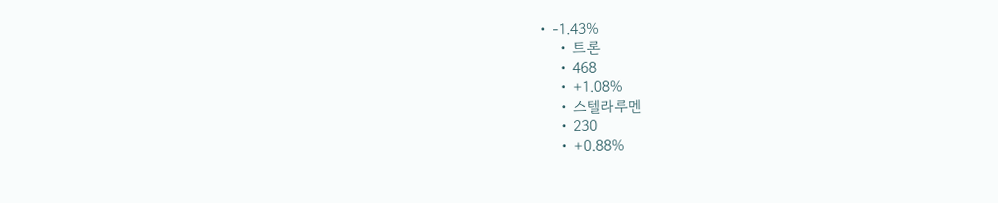• -1.43%
    • 트론
    • 468
    • +1.08%
    • 스텔라루멘
    • 230
    • +0.88%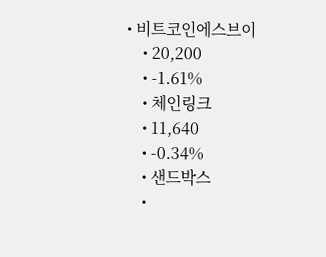• 비트코인에스브이
    • 20,200
    • -1.61%
    • 체인링크
    • 11,640
    • -0.34%
    • 샌드박스
    •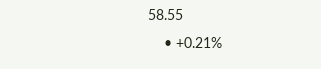58.55
    • +0.21%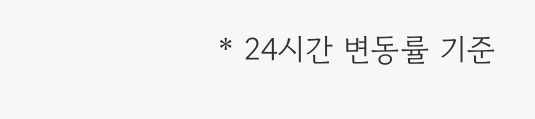* 24시간 변동률 기준